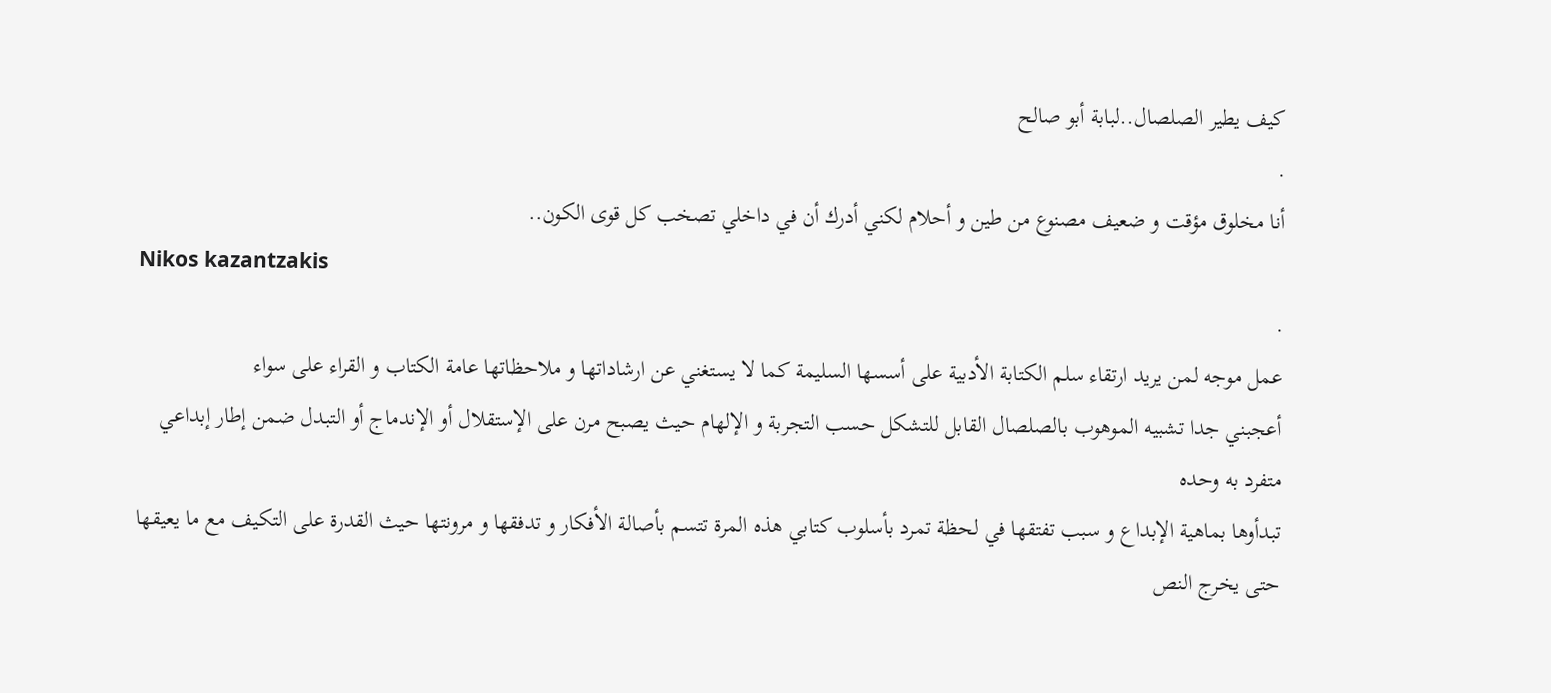كيف يطير الصلصال..لبابة أبو صالح
.
أنا مخلوق مؤقت و ضعيف مصنوع من طين و أحلام لكني أدرك أن في داخلي تصخب كل قوى الكون..
Nikos kazantzakis
.
عمل موجه لمن يريد ارتقاء سلم الكتابة الأدبية على أسسها السليمة كما لا يستغني عن ارشاداتها و ملاحظاتها عامة الكتاب و القراء على سواء
أعجبني جدا تشبيه الموهوب بالصلصال القابل للتشكل حسب التجربة و الإلهام حيث يصبح مرن على الإستقلال أو الإندماج أو التبدل ضمن إطار إبداعي متفرد به وحده
تبدأوها بماهية الإبداع و سبب تفتقها في لحظة تمرد بأسلوب كتابي هذه المرة تتسم بأصالة الأفكار و تدفقها و مرونتها حيث القدرة على التكيف مع ما يعيقها حتى يخرج النص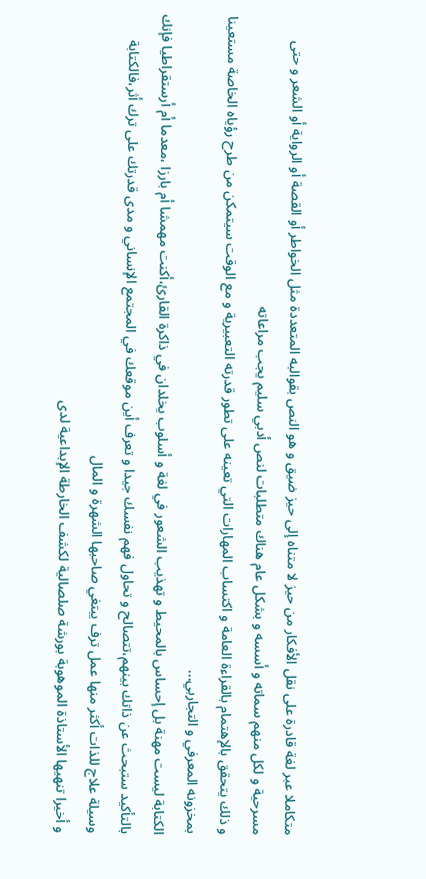متكاملا عبر لغة قادرة على نقل الأفكار من حيز لا متناه إلى حيز ضيق و هو النص بقوالبه المتعددة مثل الخواطر أو القصة أو الرواية أو الشعر و حتى مسرحية و لكل منهم سماته و أسسه و بشكل عام هناك متطلبات لنص أدبي سليم يجب مراعاته
و ذلك يتحقق بالإهتمام بالقراءة العامة و اكتساب المهارات التي تعينه على تطور قدرته التعبيرية و مع الوقت سيتمكن من طرح رؤياه الخاصة مستعينا بمخزونه المعرفي و التجاربي...
الكتابة ليست مهنة بل إحساس بالمحيط و تهذيب الشعور في لغة و أسلوب يخلدان في ذاكرة القارئ،أكنت مهمشا أم بارزا ،معدما أم أرستقراطيا فإنك بالتأكيد ستبحث عن ذاتك بينهم،تتصالح و تحاول فهم نفسك جيدا و تعرف أين موقعك في المجتمع الإنساني و مدى قدرتك على ترك أثر،فالكتابة وسيلة علاج للذات أكثر منها عمل ترف يبتغي صاحبها الشهرة و المال
و أخيرا تنهيها الأستاذة الموهوبة بورشة صلصالية لكشف الخارطة الإبداعية لدى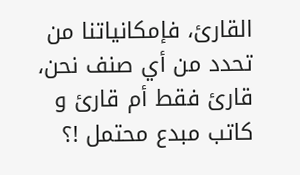القارئ، فإمكانياتنا من تحدد من أي صنف نحن، قارئ فقط أم قارئ و كاتب مبدع محتمل !؟